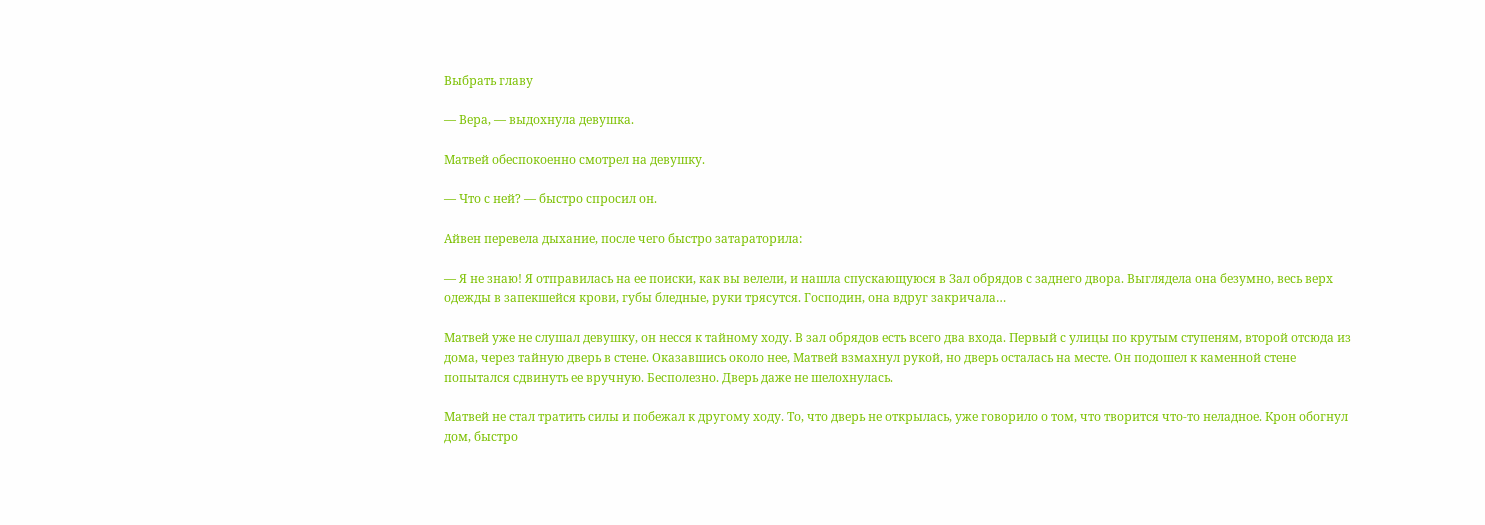Выбрать главу

— Вера, — выдохнула девушка.

Матвей обеспокоенно смотрел на девушку.

— Что с ней? — быстро спросил он.

Айвен перевела дыхание, после чего быстро затараторила:

— Я не знаю! Я отправилась на ее поиски, как вы велели, и нашла спускающуюся в Зал обрядов с заднего двора. Выглядела она безумно, весь верх одежды в запекшейся крови, губы бледные, руки трясутся. Господин, она вдруг закричала…

Матвей уже не слушал девушку, он несся к тайному ходу. В зал обрядов есть всего два входа. Первый с улицы по крутым ступеням, второй отсюда из дома, через тайную дверь в стене. Оказавшись около нее, Матвей взмахнул рукой, но дверь осталась на месте. Он подошел к каменной стене попытался сдвинуть ее вручную. Бесполезно. Дверь даже не шелохнулась.

Матвей не стал тратить силы и побежал к другому ходу. То, что дверь не открылась, уже говорило о том, что творится что-то неладное. Крон обогнул дом, быстро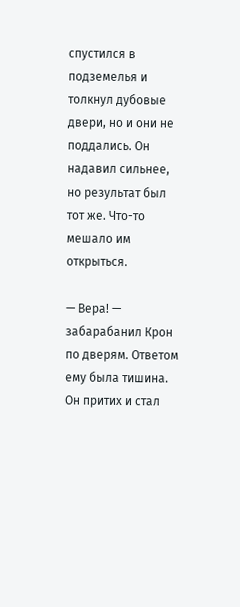спустился в подземелья и толкнул дубовые двери, но и они не поддались. Он надавил сильнее, но результат был тот же. Что-то мешало им открыться.

— Вера! — забарабанил Крон по дверям. Ответом ему была тишина. Он притих и стал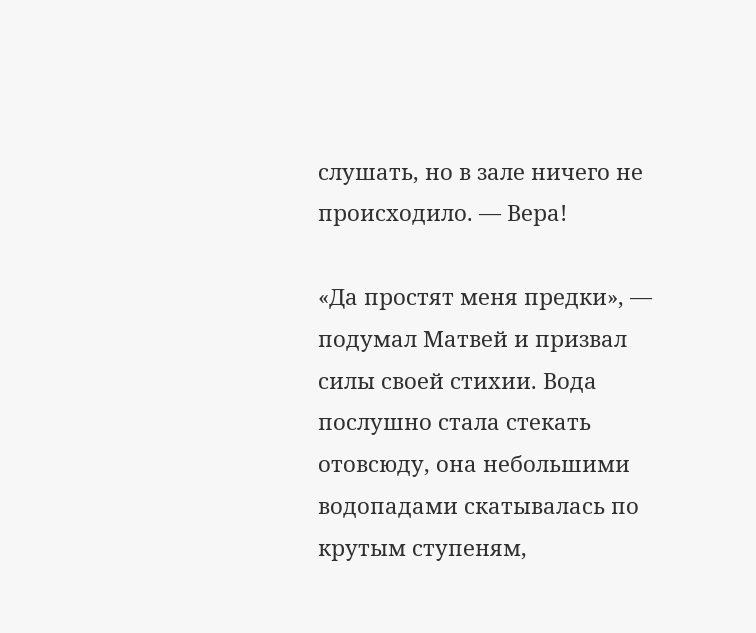слушать, но в зале ничего не происходило. — Вера!

«Да простят меня предки», — подумал Матвей и призвал силы своей стихии. Вода послушно стала стекать отовсюду, она небольшими водопадами скатывалась по крутым ступеням,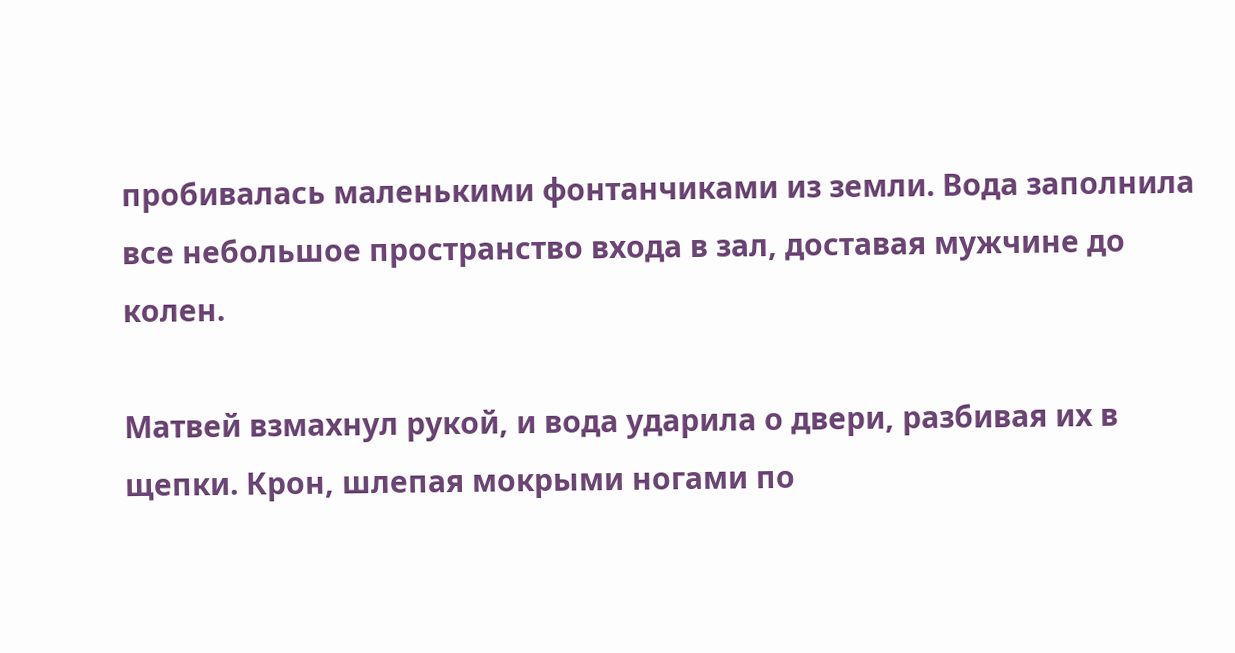пробивалась маленькими фонтанчиками из земли. Вода заполнила все небольшое пространство входа в зал, доставая мужчине до колен.

Матвей взмахнул рукой, и вода ударила о двери, разбивая их в щепки. Крон, шлепая мокрыми ногами по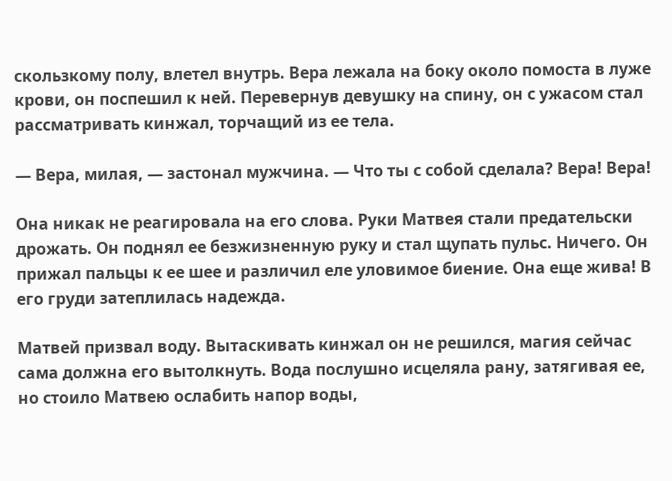скользкому полу, влетел внутрь. Вера лежала на боку около помоста в луже крови, он поспешил к ней. Перевернув девушку на спину, он с ужасом стал рассматривать кинжал, торчащий из ее тела.

— Вера, милая, — застонал мужчина. — Что ты с собой сделала? Вера! Вера!

Она никак не реагировала на его слова. Руки Матвея стали предательски дрожать. Он поднял ее безжизненную руку и стал щупать пульс. Ничего. Он прижал пальцы к ее шее и различил еле уловимое биение. Она еще жива! В его груди затеплилась надежда.

Матвей призвал воду. Вытаскивать кинжал он не решился, магия сейчас сама должна его вытолкнуть. Вода послушно исцеляла рану, затягивая ее, но стоило Матвею ослабить напор воды,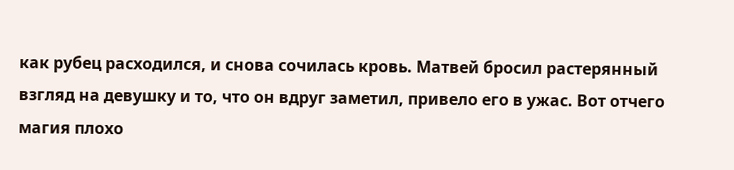как рубец расходился, и снова сочилась кровь. Матвей бросил растерянный взгляд на девушку и то, что он вдруг заметил, привело его в ужас. Вот отчего магия плохо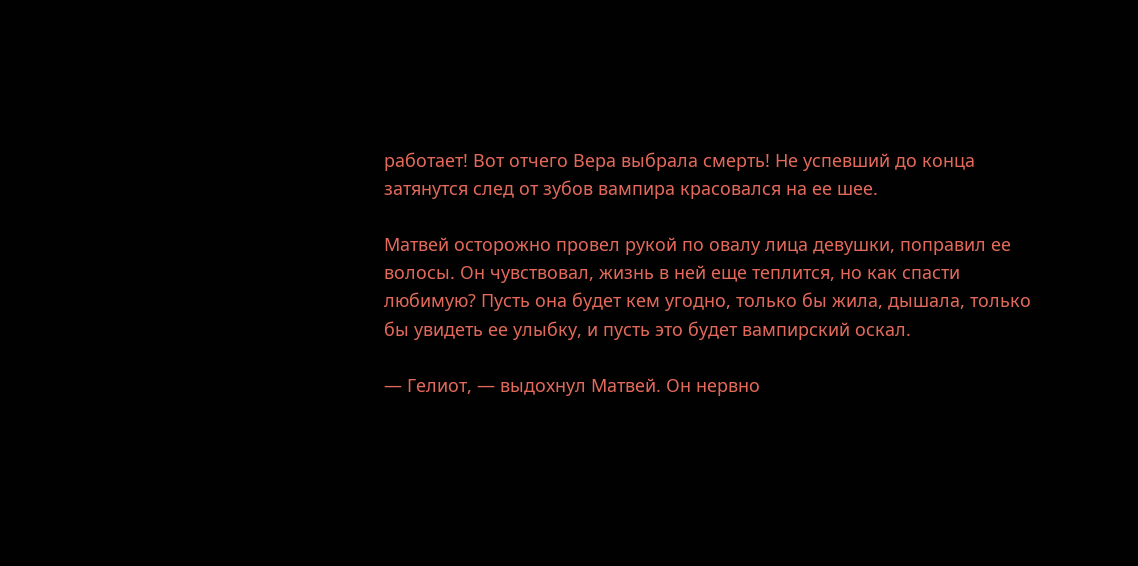работает! Вот отчего Вера выбрала смерть! Не успевший до конца затянутся след от зубов вампира красовался на ее шее.

Матвей осторожно провел рукой по овалу лица девушки, поправил ее волосы. Он чувствовал, жизнь в ней еще теплится, но как спасти любимую? Пусть она будет кем угодно, только бы жила, дышала, только бы увидеть ее улыбку, и пусть это будет вампирский оскал.

— Гелиот, — выдохнул Матвей. Он нервно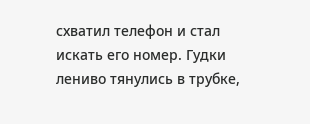схватил телефон и стал искать его номер. Гудки лениво тянулись в трубке,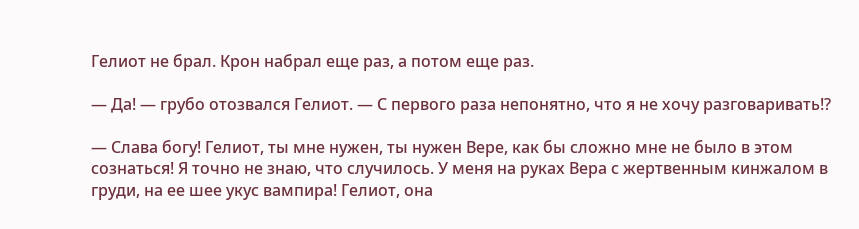Гелиот не брал. Крон набрал еще раз, а потом еще раз.

— Да! — грубо отозвался Гелиот. — С первого раза непонятно, что я не хочу разговаривать!?

— Слава богу! Гелиот, ты мне нужен, ты нужен Вере, как бы сложно мне не было в этом сознаться! Я точно не знаю, что случилось. У меня на руках Вера с жертвенным кинжалом в груди, на ее шее укус вампира! Гелиот, она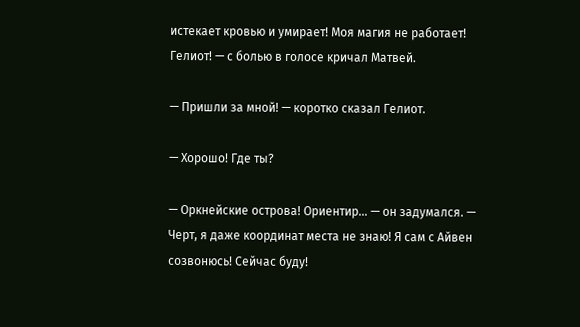истекает кровью и умирает! Моя магия не работает! Гелиот! — с болью в голосе кричал Матвей.

— Пришли за мной! — коротко сказал Гелиот.

— Хорошо! Где ты?

— Оркнейские острова! Ориентир… — он задумался. — Черт, я даже координат места не знаю! Я сам с Айвен созвонюсь! Сейчас буду!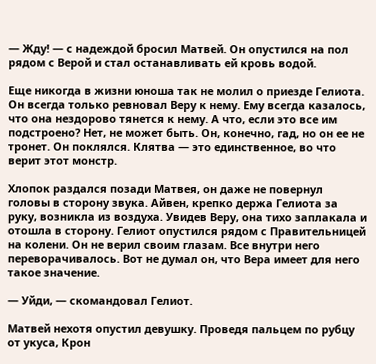— Жду! — с надеждой бросил Матвей. Он опустился на пол рядом с Верой и стал останавливать ей кровь водой.

Еще никогда в жизни юноша так не молил о приезде Гелиота. Он всегда только ревновал Веру к нему. Ему всегда казалось, что она нездорово тянется к нему. А что, если это все им подстроено? Нет, не может быть. Он, конечно, гад, но он ее не тронет. Он поклялся. Клятва — это единственное, во что верит этот монстр.

Хлопок раздался позади Матвея, он даже не повернул головы в сторону звука. Айвен, крепко держа Гелиота за руку, возникла из воздуха. Увидев Веру, она тихо заплакала и отошла в сторону. Гелиот опустился рядом с Правительницей на колени. Он не верил своим глазам. Все внутри него переворачивалось. Вот не думал он, что Вера имеет для него такое значение.

— Уйди, — скомандовал Гелиот.

Матвей нехотя опустил девушку. Проведя пальцем по рубцу от укуса, Крон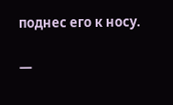поднес его к носу.

—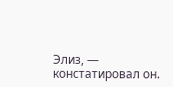Элиз, — констатировал он.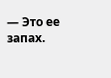— Это ее запах.